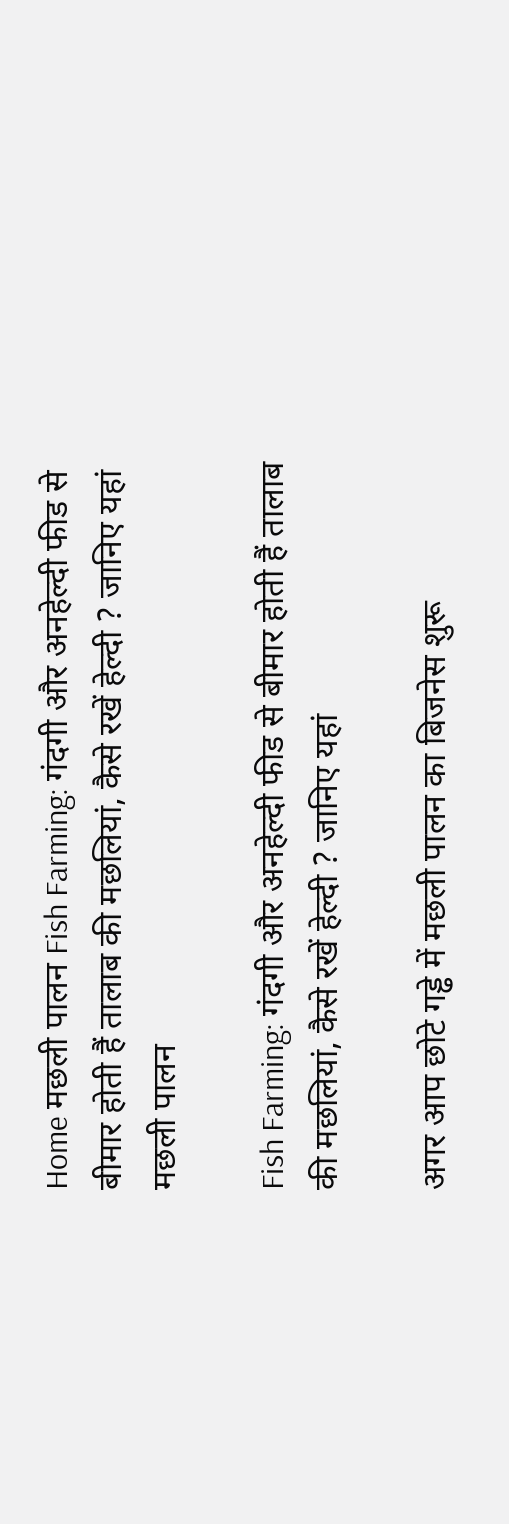Home मछली पालन Fish Farming: गंदगी और अनहेल्दी फीड से बीमार होती हैं तालाब की मछलियां, कैसे रखें हेल्दी ? जानिए यहां
मछली पालन

Fish Farming: गंदगी और अनहेल्दी फीड से बीमार होती हैं तालाब की मछलियां, कैसे रखें हेल्दी ? जानिए यहां

अगर आप छोटे गड्ढे में मछली पालन का बिजनेस शुरू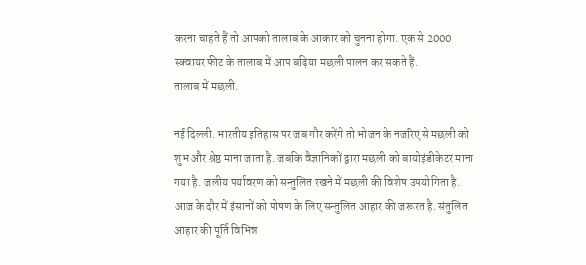करना चाहते हैं तो आपको तालाब के आकार को चुनना होगा. एक से 2000 स्क्वायर फीट के तालाब में आप बढ़िया मछली पालन कर सकते हैं.
तालाब में मछली.

नई दिल्ली. भारतीय इतिहास पर जब गौर करेंगे तो भोजन के नजरिए से मछली को शुभ और श्रेष्ठ माना जाता है. जबकि वैज्ञानिकों द्वारा मछली को बायोइंडीकेटर माना गया है. जलीय पर्यावरण को सन्तुलित रखने में मछली की विशेष उपयोगिता है. आज के दौर में इंसानों को पोषण के लिए सन्तुलित आहार की जरूरत है. संतुलित आहार की पूर्ति विभिन्न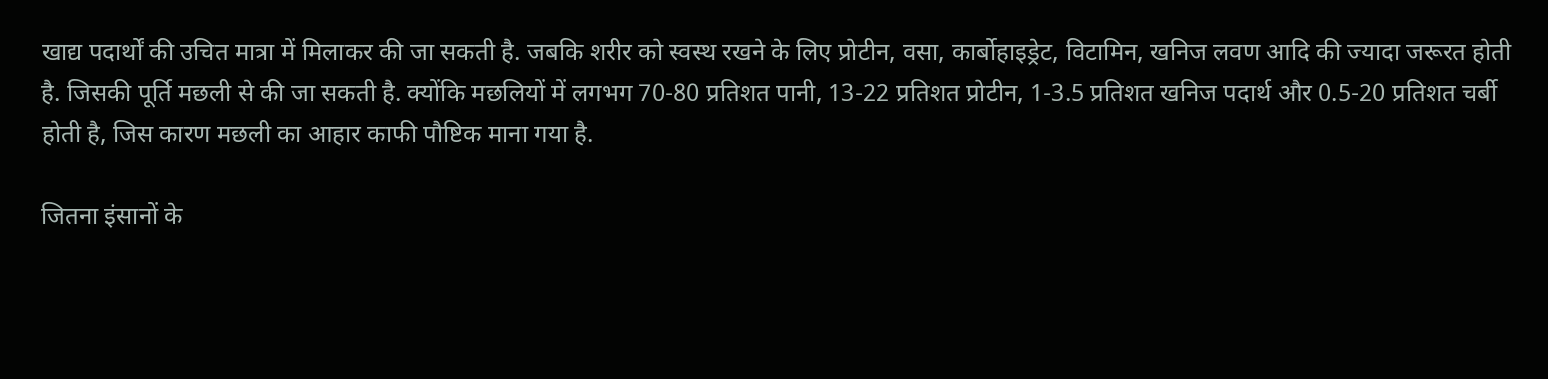खाद्य पदार्थों की उचित मात्रा में मिलाकर की जा सकती है. जबकि शरीर को स्वस्थ रखने के लिए प्रोटीन, वसा, कार्बोहाइड्रेट, विटामिन, खनिज लवण आदि की ज्यादा जरूरत होती है. जिसकी पूर्ति मछली से की जा सकती है. क्योंकि मछलियों में लगभग 70-80 प्रतिशत पानी, 13-22 प्रतिशत प्रोटीन, 1-3.5 प्रतिशत खनिज पदार्थ और 0.5-20 प्रतिशत चर्बी होती है, जिस कारण मछली का आहार काफी पौष्टिक माना गया है.

जितना इंसानों के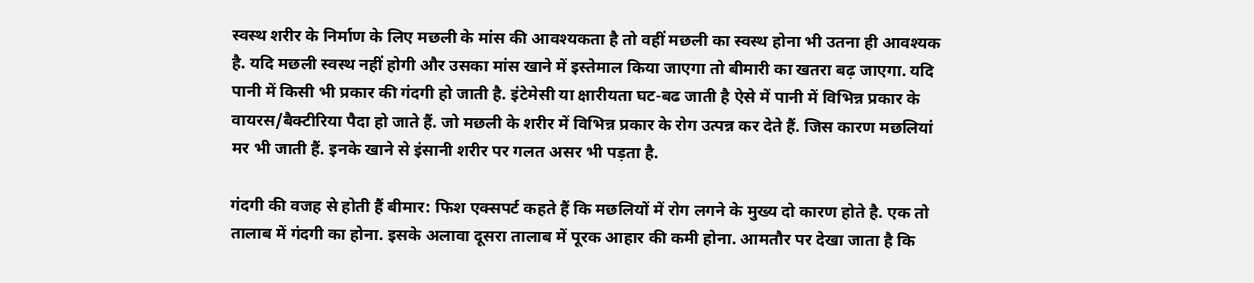स्वस्थ शरीर के निर्माण के लिए मछली के मांस की आवश्यकता है तो वहीं मछली का स्वस्थ होना भी उतना ही आवश्यक है. यदि मछली स्वस्थ नहीं होगी और उसका मांस खाने में इस्तेमाल किया जाएगा तो बीमारी का खतरा बढ़ जाएगा. यदि पानी में किसी भी प्रकार की गंदगी हो जाती है. इंटेमेसी या क्षारीयता घट-बढ जाती है ऐसे में पानी में विभिन्न प्रकार के वायरस/बैक्टीरिया पैदा हो जाते हैं. जो मछली के शरीर में विभिन्न प्रकार के रोग उत्पन्न कर देते हैं. जिस कारण मछलियां मर भी जाती हैं. इनके खाने से इंसानी शरीर पर गलत असर भी पड़ता है.

गंदगी की वजह से होती हैं बीमार: फिश एक्सपर्ट कहते हैं कि मछलियों में रोग लगने के मुख्य दो कारण होते है. एक तो तालाब में गंदगी का होना. इसके अलावा दूसरा तालाब में पूरक आहार की कमी होना. आमतौर पर देखा जाता है कि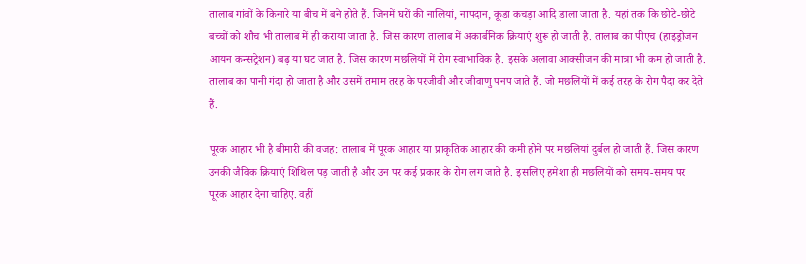तालाब गांवों के किनारे या बीच में बने होते हैं. जिनमें घरों की नालियां, नापदान, कूडा कचड़ा आदि डाला जाता है. यहां तक कि छोटे-छोटे बच्चों को शौच भी तालाब में ही कराया जाता है. जिस कारण तालाब में अकार्बनिक क्रियाएं शुरू हो जाती है. तालाब का पीएच (हाइड्रोजन आयन कन्सट्रेशन) बढ़ या घट जात है. जिस कारण मछलियों में रोग स्वाभाविक है. इसके अलावा आक्सीजन की मात्रा भी कम हो जाती है. तालाब का पानी गंदा हो जाता है और उसमें तमाम तरह के परजीवी और जीवाणु पनप जाते हैं. जो मछलियों में कई तरह के रोग पैदा कर देते हैं.

पूरक आहार भी है बीमारी की वजह: तालाब में पूरक आहार या प्राकृतिक आहार की कमी होने पर मछलियां दुर्बल हो जाती हैं. जिस कारण उनकी जैविक क्रियाएं शिथिल पड़ जाती है और उन पर कई प्रकार के रोग लग जाते है. इसलिए हमेशा ही मछलियों को समय-समय पर पूरक आहार देना चाहिए. वहीं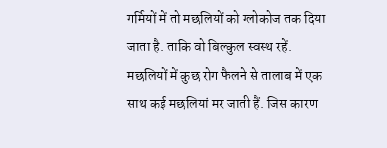गर्मियों में तो मछलियों को ग्लोकोज तक दिया जाता है. ताकि वो बिल्कुल स्वस्थ रहें. मछलियों में कुछ रोग फैलने से तालाब में एक साथ कई मछलियां मर जाती हैं. जिस कारण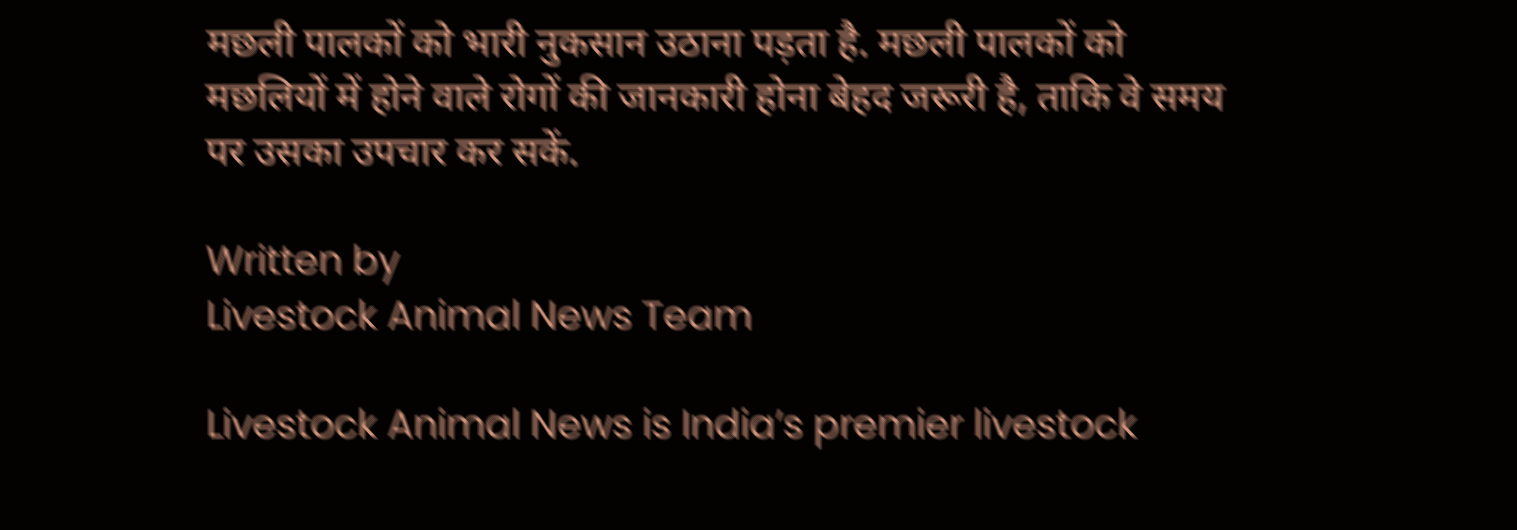मछली पालकों को भारी नुकसान उठाना पड़ता है. मछली पालकों को मछलियों में होने वाले रोगों की जानकारी होना बेहद जरूरी है, ताकि वे समय पर उसका उपचार कर सकें.

Written by
Livestock Animal News Team

Livestock Animal News is India’s premier livestock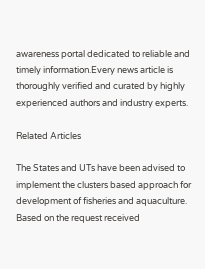awareness portal dedicated to reliable and timely information.Every news article is thoroughly verified and curated by highly experienced authors and industry experts.

Related Articles

The States and UTs have been advised to implement the clusters based approach for development of fisheries and aquaculture. Based on the request received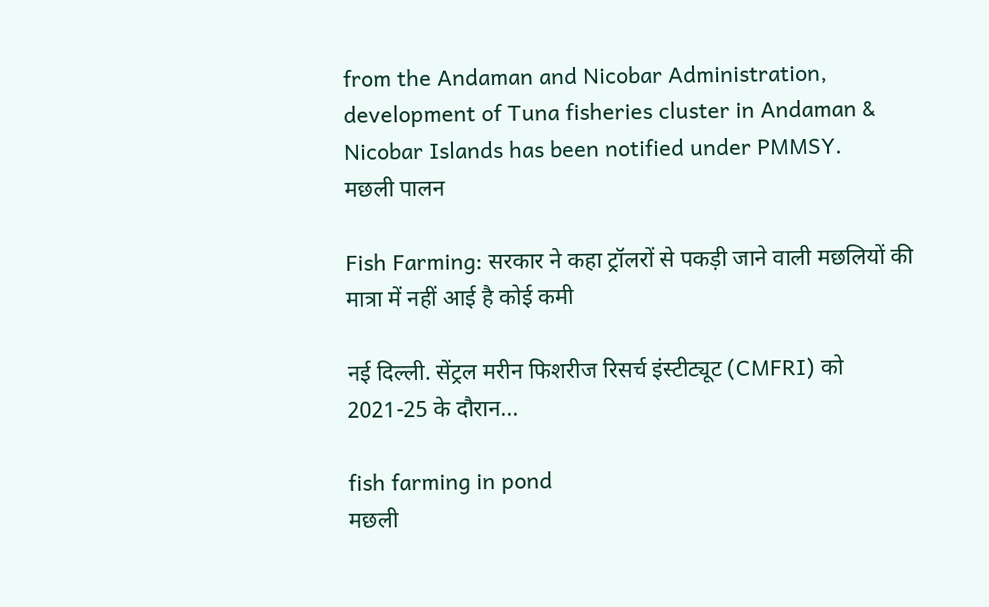from the Andaman and Nicobar Administration, development of Tuna fisheries cluster in Andaman & Nicobar Islands has been notified under PMMSY.
मछली पालन

Fish Farming: सरकार ने कहा ट्रॉलरों से पकड़ी जाने वाली मछलियों की मात्रा में नहीं आई है कोई कमी

नई दिल्ली. सेंट्रल मरीन फिशरीज रिसर्च इंस्टीट्यूट (CMFRI) को 2021-25 के दौरान...

fish farming in pond
मछली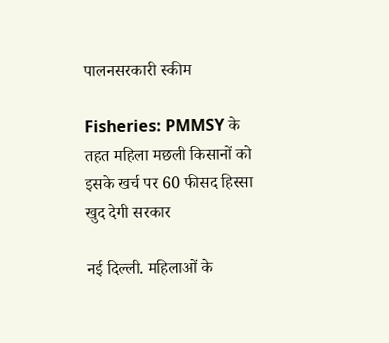पालनसरकारी स्की‍म

Fisheries: PMMSY के तहत महिला मछली किसानों को इसके खर्च पर 60 फीसद हिस्सा खुद देगी सरकार

नई दिल्ली. महिलाओं के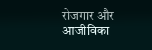रोजगार और आजीविका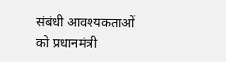संबंधी आवश्यकताओं को प्रधानमंत्री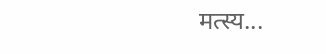मत्स्य...